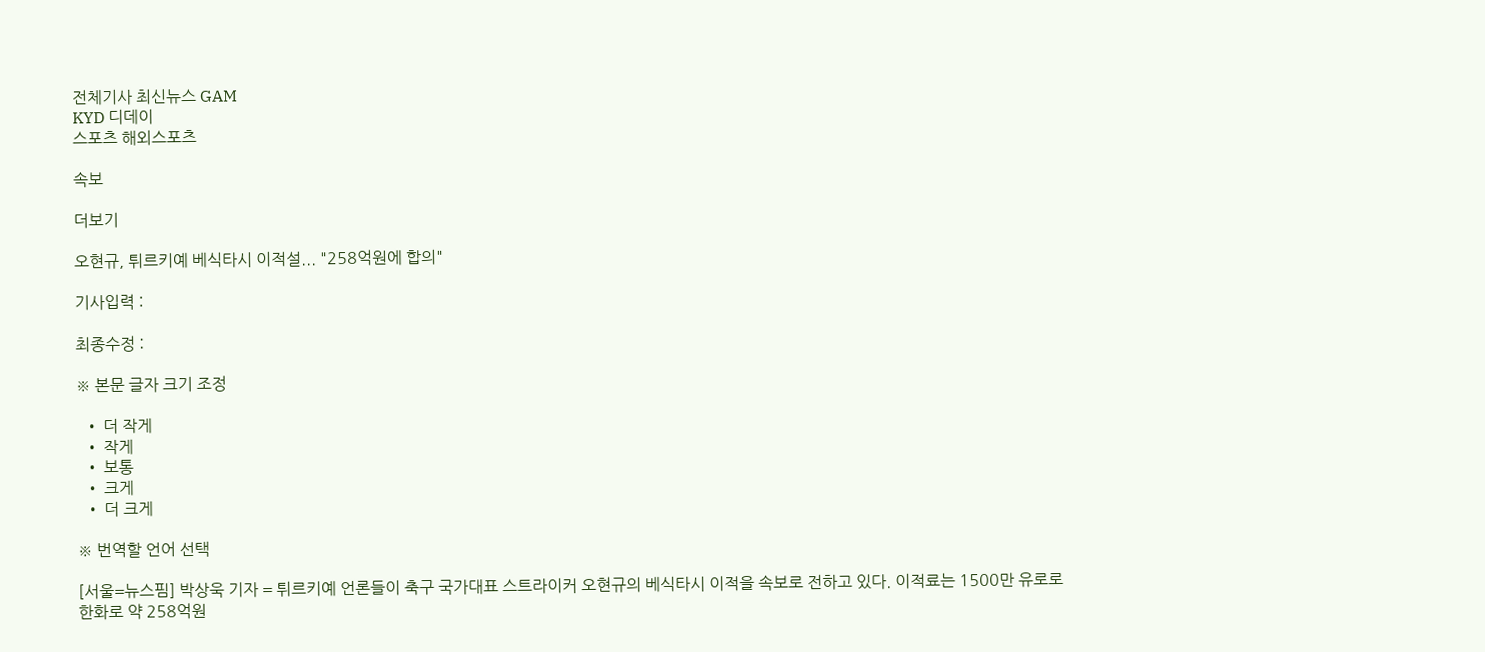전체기사 최신뉴스 GAM
KYD 디데이
스포츠 해외스포츠

속보

더보기

오현규, 튀르키예 베식타시 이적설... "258억원에 합의"

기사입력 :

최종수정 :

※ 본문 글자 크기 조정

  • 더 작게
  • 작게
  • 보통
  • 크게
  • 더 크게

※ 번역할 언어 선택

[서울=뉴스핌] 박상욱 기자 = 튀르키예 언론들이 축구 국가대표 스트라이커 오현규의 베식타시 이적을 속보로 전하고 있다. 이적료는 1500만 유로로 한화로 약 258억원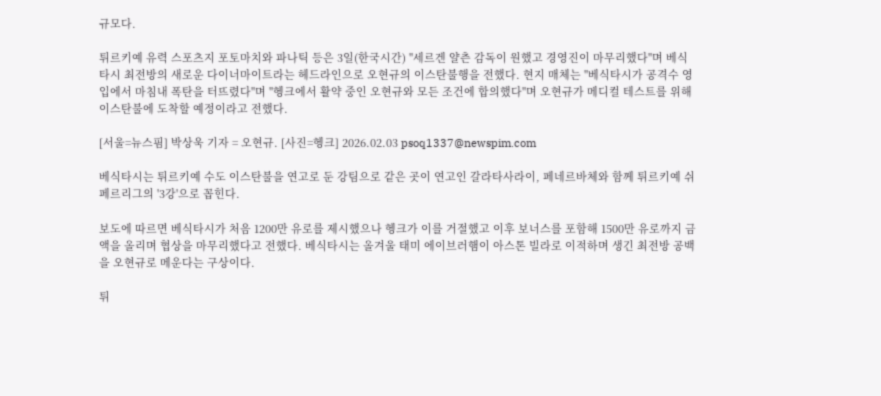규모다.

튀르키예 유력 스포츠지 포토마치와 파나틱 등은 3일(한국시간) "세르겐 얄츤 감독이 원했고 경영진이 마무리했다"며 베식타시 최전방의 새로운 다이너마이트라는 헤드라인으로 오현규의 이스탄불행을 전했다. 현지 매체는 "베식타시가 공격수 영입에서 마침내 폭탄을 터뜨렸다"며 "헹크에서 활약 중인 오현규와 모든 조건에 합의했다"며 오현규가 메디컬 테스트를 위해 이스탄불에 도착할 예정이라고 전했다.

[서울=뉴스핌] 박상욱 기자 = 오현규. [사진=헹크] 2026.02.03 psoq1337@newspim.com

베식타시는 튀르키예 수도 이스탄불을 연고로 둔 강팀으로 같은 곳이 연고인 갈라타사라이, 페네르바체와 함께 튀르키예 쉬페르리그의 '3강'으로 꼽힌다.

보도에 따르면 베식타시가 처음 1200만 유로를 제시했으나 헹크가 이를 거절했고 이후 보너스를 포함해 1500만 유로까지 금액을 올리며 협상을 마무리했다고 전했다. 베식타시는 올겨울 태미 에이브러햄이 아스톤 빌라로 이적하며 생긴 최전방 공백을 오현규로 메운다는 구상이다.

튀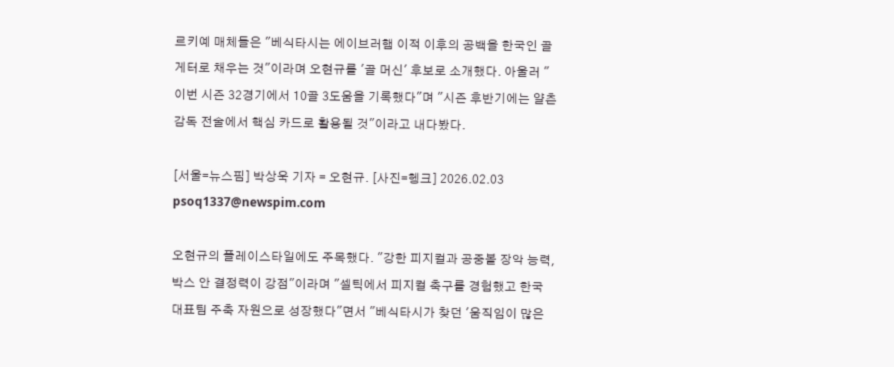르키예 매체들은 "베식타시는 에이브러햄 이적 이후의 공백을 한국인 골게터로 채우는 것"이라며 오현규를 '골 머신' 후보로 소개했다. 아울러 "이번 시즌 32경기에서 10골 3도움을 기록했다"며 "시즌 후반기에는 얄츤 감독 전술에서 핵심 카드로 활용될 것"이라고 내다봤다.

[서울=뉴스핌] 박상욱 기자 = 오현규. [사진=헹크] 2026.02.03 psoq1337@newspim.com

오현규의 플레이스타일에도 주목했다. "강한 피지컬과 공중볼 장악 능력, 박스 안 결정력이 강점"이라며 "셀틱에서 피지컬 축구를 경험했고 한국 대표팀 주축 자원으로 성장했다"면서 "베식타시가 찾던 '움직임이 많은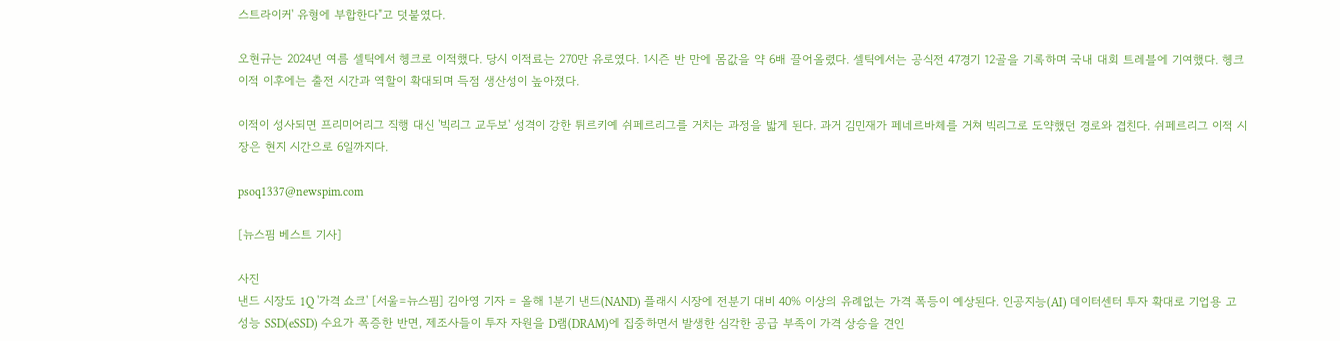스트라이커' 유형에 부합한다"고 덧붙였다.

오현규는 2024년 여름 셀틱에서 헹크로 이적했다. 당시 이적료는 270만 유로였다. 1시즌 반 만에 몸값을 약 6배 끌어올렸다. 셀틱에서는 공식전 47경기 12골을 기록하며 국내 대회 트레블에 기여했다. 헹크 이적 이후에는 출전 시간과 역할이 확대되며 득점 생산성이 높아졌다.

이적이 성사되면 프리미어리그 직행 대신 '빅리그 교두보' 성격이 강한 튀르키예 쉬페르리그를 거치는 과정을 밟게 된다. 과거 김민재가 페네르바체를 거쳐 빅리그로 도약했던 경로와 겹친다. 쉬페르리그 이적 시장은 현지 시간으로 6일까지다.

psoq1337@newspim.com

[뉴스핌 베스트 기사]

사진
낸드 시장도 1Q '가격 쇼크' [서울=뉴스핌] 김아영 기자 = 올해 1분기 낸드(NAND) 플래시 시장에 전분기 대비 40% 이상의 유례없는 가격 폭등이 예상된다. 인공지능(AI) 데이터센터 투자 확대로 기업용 고성능 SSD(eSSD) 수요가 폭증한 반면, 제조사들이 투자 자원을 D램(DRAM)에 집중하면서 발생한 심각한 공급 부족이 가격 상승을 견인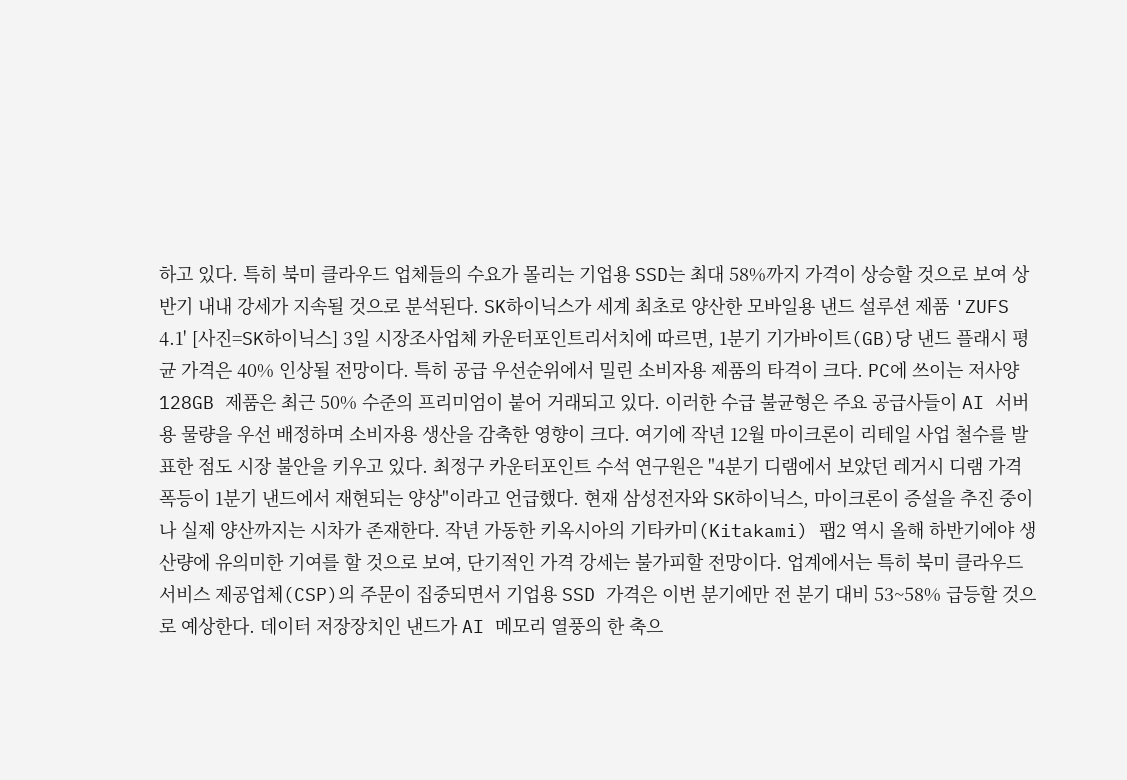하고 있다. 특히 북미 클라우드 업체들의 수요가 몰리는 기업용 SSD는 최대 58%까지 가격이 상승할 것으로 보여 상반기 내내 강세가 지속될 것으로 분석된다. SK하이닉스가 세계 최초로 양산한 모바일용 낸드 설루션 제품 'ZUFS 4.1' [사진=SK하이닉스] 3일 시장조사업체 카운터포인트리서치에 따르면, 1분기 기가바이트(GB)당 낸드 플래시 평균 가격은 40% 인상될 전망이다. 특히 공급 우선순위에서 밀린 소비자용 제품의 타격이 크다. PC에 쓰이는 저사양 128GB 제품은 최근 50% 수준의 프리미엄이 붙어 거래되고 있다. 이러한 수급 불균형은 주요 공급사들이 AI 서버용 물량을 우선 배정하며 소비자용 생산을 감축한 영향이 크다. 여기에 작년 12월 마이크론이 리테일 사업 철수를 발표한 점도 시장 불안을 키우고 있다. 최정구 카운터포인트 수석 연구원은 "4분기 디램에서 보았던 레거시 디램 가격 폭등이 1분기 낸드에서 재현되는 양상"이라고 언급했다. 현재 삼성전자와 SK하이닉스, 마이크론이 증설을 추진 중이나 실제 양산까지는 시차가 존재한다. 작년 가동한 키옥시아의 기타카미(Kitakami) 팹2 역시 올해 하반기에야 생산량에 유의미한 기여를 할 것으로 보여, 단기적인 가격 강세는 불가피할 전망이다. 업계에서는 특히 북미 클라우드 서비스 제공업체(CSP)의 주문이 집중되면서 기업용 SSD 가격은 이번 분기에만 전 분기 대비 53~58% 급등할 것으로 예상한다. 데이터 저장장치인 낸드가 AI 메모리 열풍의 한 축으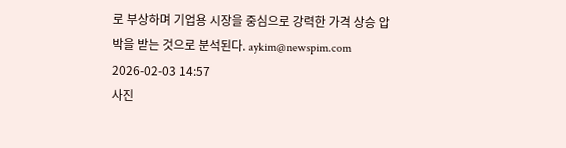로 부상하며 기업용 시장을 중심으로 강력한 가격 상승 압박을 받는 것으로 분석된다. aykim@newspim.com 2026-02-03 14:57
사진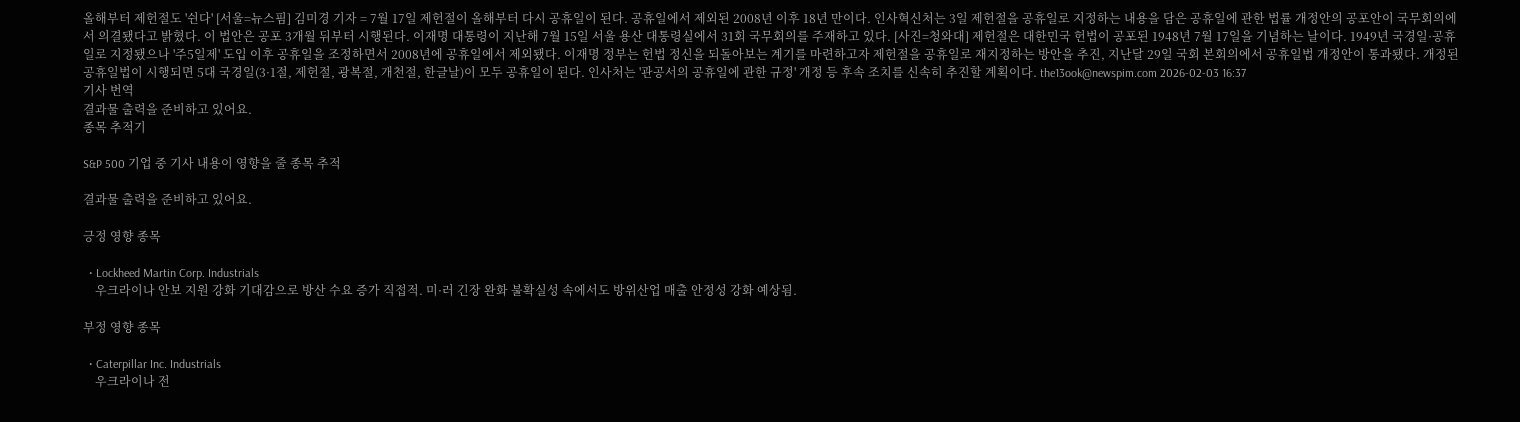올해부터 제헌절도 '쉰다' [서울=뉴스핌] 김미경 기자 = 7월 17일 제헌절이 올해부터 다시 공휴일이 된다. 공휴일에서 제외된 2008년 이후 18년 만이다. 인사혁신처는 3일 제헌절을 공휴일로 지정하는 내용을 담은 공휴일에 관한 법률 개정안의 공포안이 국무회의에서 의결됐다고 밝혔다. 이 법안은 공포 3개월 뒤부터 시행된다. 이재명 대통령이 지난해 7월 15일 서울 용산 대통령실에서 31회 국무회의를 주재하고 있다. [사진=청와대] 제헌절은 대한민국 헌법이 공포된 1948년 7월 17일을 기념하는 날이다. 1949년 국경일·공휴일로 지정됐으나 '주5일제' 도입 이후 공휴일을 조정하면서 2008년에 공휴일에서 제외됐다. 이재명 정부는 헌법 정신을 되돌아보는 계기를 마련하고자 제헌절을 공휴일로 재지정하는 방안을 추진, 지난달 29일 국회 본회의에서 공휴일법 개정안이 통과됐다. 개정된 공휴일법이 시행되면 5대 국경일(3·1절, 제헌절, 광복절, 개천절, 한글날)이 모두 공휴일이 된다. 인사처는 '관공서의 공휴일에 관한 규정' 개정 등 후속 조치를 신속히 추진할 계획이다. the13ook@newspim.com 2026-02-03 16:37
기사 번역
결과물 출력을 준비하고 있어요.
종목 추적기

S&P 500 기업 중 기사 내용이 영향을 줄 종목 추적

결과물 출력을 준비하고 있어요.

긍정 영향 종목

  • Lockheed Martin Corp. Industrials
    우크라이나 안보 지원 강화 기대감으로 방산 수요 증가 직접적. 미·러 긴장 완화 불확실성 속에서도 방위산업 매출 안정성 강화 예상됨.

부정 영향 종목

  • Caterpillar Inc. Industrials
    우크라이나 전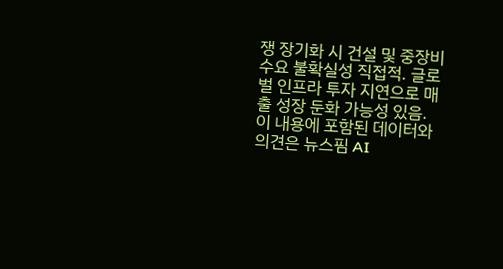쟁 장기화 시 건설 및 중장비 수요 불확실성 직접적. 글로벌 인프라 투자 지연으로 매출 성장 둔화 가능성 있음.
이 내용에 포함된 데이터와 의견은 뉴스핌 AI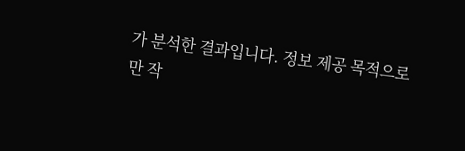가 분석한 결과입니다. 정보 제공 목적으로만 작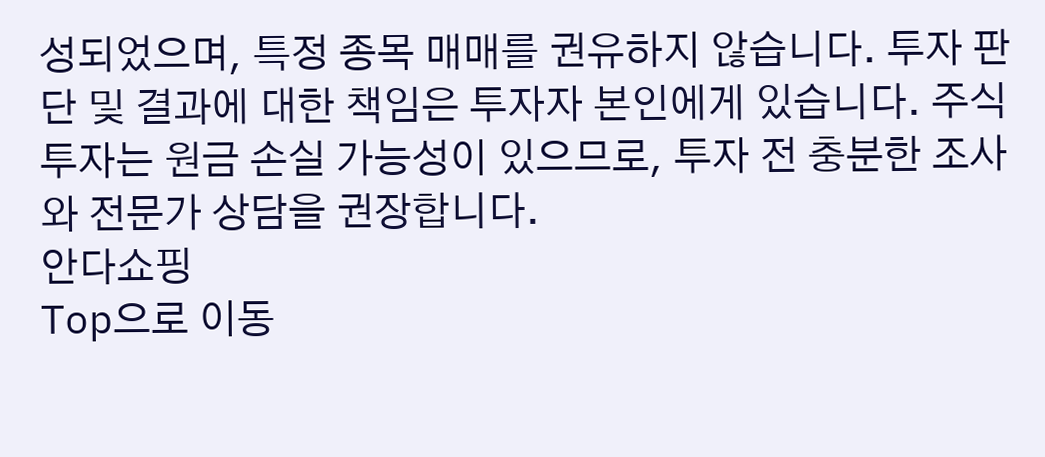성되었으며, 특정 종목 매매를 권유하지 않습니다. 투자 판단 및 결과에 대한 책임은 투자자 본인에게 있습니다. 주식 투자는 원금 손실 가능성이 있으므로, 투자 전 충분한 조사와 전문가 상담을 권장합니다.
안다쇼핑
Top으로 이동